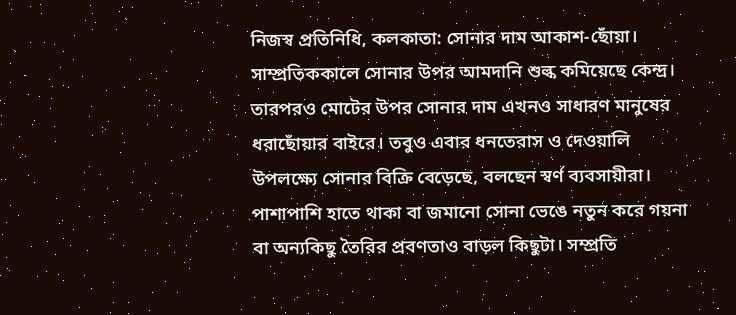নিজস্ব প্রতিনিধি, কলকাতা: সোনার দাম আকাশ-ছোঁয়া। সাম্প্রতিককালে সোনার উপর আমদানি শুল্ক কমিয়েছে কেন্দ্র। তারপরও মোটের উপর সোনার দাম এখনও সাধারণ মানুষের ধরাছোঁয়ার বাইরে। তবুও এবার ধনতেরাস ও দেওয়ালি উপলক্ষ্যে সোনার বিক্রি বেড়েছে, বলছেন স্বর্ণ ব্যবসায়ীরা। পাশাপাশি হাতে থাকা বা জমানো সোনা ভেঙে নতুন করে গয়না বা অন্যকিছু তৈরির প্রবণতাও বাড়ল কিছুটা। সম্প্রতি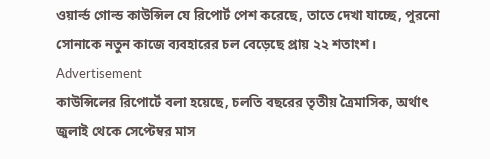ওয়ার্ল্ড গোল্ড কাউন্সিল যে রিপোর্ট পেশ করেছে, তাতে দেখা যাচ্ছে, পুরনো সোনাকে নতুন কাজে ব্যবহারের চল বেড়েছে প্রায় ২২ শতাংশ।
Advertisement
কাউন্সিলের রিপোর্টে বলা হয়েছে, চলতি বছরের তৃতীয় ত্রৈমাসিক, অর্থাৎ জুলাই থেকে সেপ্টেম্বর মাস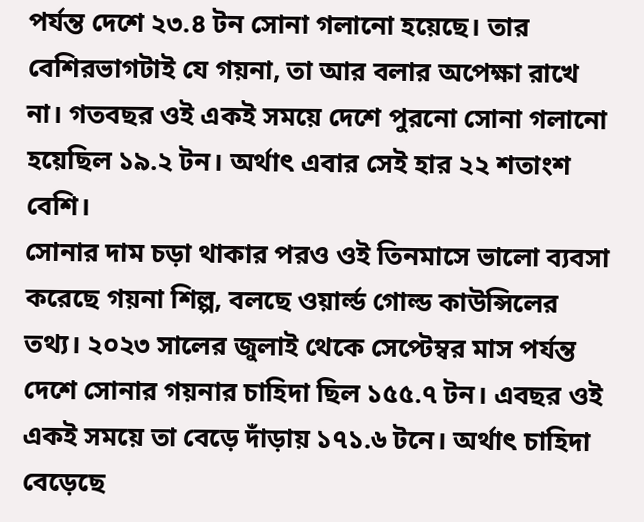পর্যন্ত দেশে ২৩.৪ টন সোনা গলানো হয়েছে। তার বেশিরভাগটাই যে গয়না, তা আর বলার অপেক্ষা রাখে না। গতবছর ওই একই সময়ে দেশে পুরনো সোনা গলানো হয়েছিল ১৯.২ টন। অর্থাৎ এবার সেই হার ২২ শতাংশ বেশি।
সোনার দাম চড়া থাকার পরও ওই তিনমাসে ভালো ব্যবসা করেছে গয়না শিল্প, বলছে ওয়ার্ল্ড গোল্ড কাউন্সিলের তথ্য। ২০২৩ সালের জুলাই থেকে সেপ্টেম্বর মাস পর্যন্ত দেশে সোনার গয়নার চাহিদা ছিল ১৫৫.৭ টন। এবছর ওই একই সময়ে তা বেড়ে দাঁড়ায় ১৭১.৬ টনে। অর্থাৎ চাহিদা বেড়েছে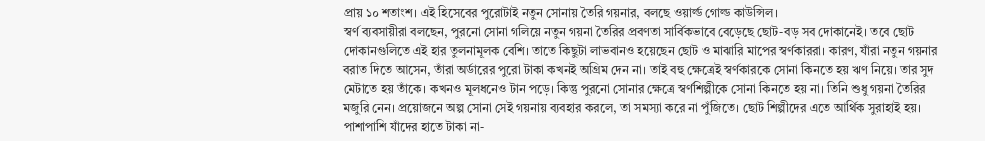প্রায় ১০ শতাংশ। এই হিসেবের পুরোটাই নতুন সোনায় তৈরি গয়নার, বলছে ওয়ার্ল্ড গোল্ড কাউন্সিল।
স্বর্ণ ব্যবসায়ীরা বলছেন, পুরনো সোনা গলিয়ে নতুন গয়না তৈরির প্রবণতা সার্বিকভাবে বেড়েছে ছোট-বড় সব দোকানেই। তবে ছোট দোকানগুলিতে এই হার তুলনামূলক বেশি। তাতে কিছুটা লাভবানও হয়েছেন ছোট ও মাঝারি মাপের স্বর্ণকাররা। কারণ, যাঁরা নতুন গয়নার বরাত দিতে আসেন, তাঁরা অর্ডারের পুরো টাকা কখনই অগ্রিম দেন না। তাই বহু ক্ষেত্রেই স্বর্ণকারকে সোনা কিনতে হয় ঋণ নিয়ে। তার সুদ মেটাতে হয় তাঁকে। কখনও মূলধনেও টান পড়ে। কিন্তু পুরনো সোনার ক্ষেত্রে স্বর্ণশিল্পীকে সোনা কিনতে হয় না। তিনি শুধু গয়না তৈরির মজুরি নেন। প্রয়োজনে অল্প সোনা সেই গয়নায় ব্যবহার করলে, তা সমস্যা করে না পুঁজিতে। ছোট শিল্পীদের এতে আর্থিক সুরাহাই হয়। পাশাপাশি যাঁদের হাতে টাকা না-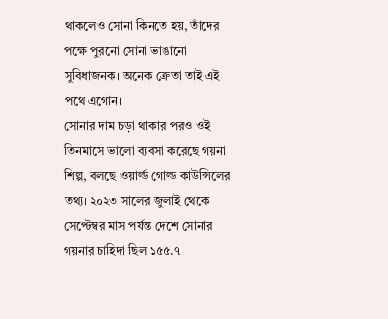থাকলেও সোনা কিনতে হয়, তাঁদের পক্ষে পুরনো সোনা ভাঙানো সুবিধাজনক। অনেক ক্রেতা তাই এই পথে এগোন।
সোনার দাম চড়া থাকার পরও ওই তিনমাসে ভালো ব্যবসা করেছে গয়না শিল্প, বলছে ওয়ার্ল্ড গোল্ড কাউন্সিলের তথ্য। ২০২৩ সালের জুলাই থেকে সেপ্টেম্বর মাস পর্যন্ত দেশে সোনার গয়নার চাহিদা ছিল ১৫৫.৭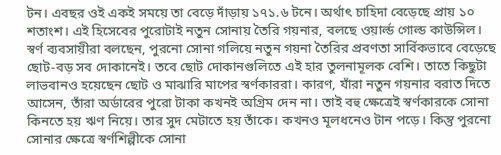টন। এবছর ওই একই সময়ে তা বেড়ে দাঁড়ায় ১৭১.৬ টনে। অর্থাৎ চাহিদা বেড়েছে প্রায় ১০ শতাংশ। এই হিসেবের পুরোটাই নতুন সোনায় তৈরি গয়নার, বলছে ওয়ার্ল্ড গোল্ড কাউন্সিল।
স্বর্ণ ব্যবসায়ীরা বলছেন, পুরনো সোনা গলিয়ে নতুন গয়না তৈরির প্রবণতা সার্বিকভাবে বেড়েছে ছোট-বড় সব দোকানেই। তবে ছোট দোকানগুলিতে এই হার তুলনামূলক বেশি। তাতে কিছুটা লাভবানও হয়েছেন ছোট ও মাঝারি মাপের স্বর্ণকাররা। কারণ, যাঁরা নতুন গয়নার বরাত দিতে আসেন, তাঁরা অর্ডারের পুরো টাকা কখনই অগ্রিম দেন না। তাই বহু ক্ষেত্রেই স্বর্ণকারকে সোনা কিনতে হয় ঋণ নিয়ে। তার সুদ মেটাতে হয় তাঁকে। কখনও মূলধনেও টান পড়ে। কিন্তু পুরনো সোনার ক্ষেত্রে স্বর্ণশিল্পীকে সোনা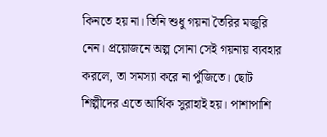কিনতে হয় না। তিনি শুধু গয়না তৈরির মজুরি নেন। প্রয়োজনে অল্প সোনা সেই গয়নায় ব্যবহার করলে, তা সমস্যা করে না পুঁজিতে। ছোট শিল্পীদের এতে আর্থিক সুরাহাই হয়। পাশাপাশি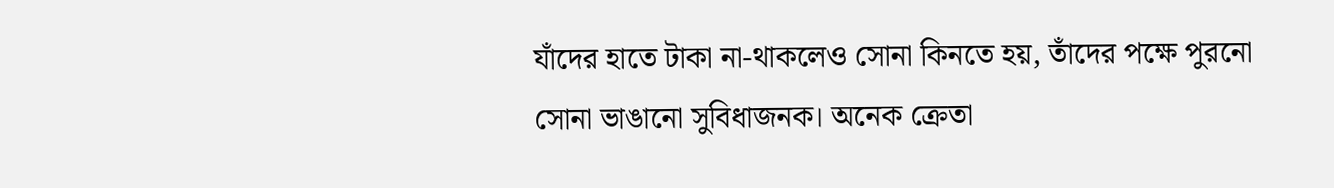যাঁদের হাতে টাকা না-থাকলেও সোনা কিনতে হয়, তাঁদের পক্ষে পুরনো সোনা ভাঙানো সুবিধাজনক। অনেক ক্রেতা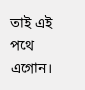তাই এই পথে এগোন।